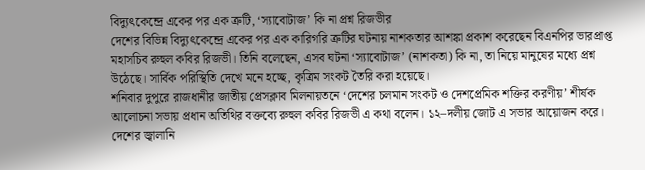বিদ্যুৎকেন্দ্রে একের পর এক ত্রুটি, ‘স্যাবোটাজ’ কি না প্রশ্ন রিজভীর
দেশের বিভিন্ন বিদ্যুৎকেন্দ্রে একের পর এক কারিগরি ত্রুটির ঘটনায় নাশকতার আশঙ্কা প্রকাশ করেছেন বিএনপির ভারপ্রাপ্ত মহাসচিব রুহুল কবির রিজভী। তিনি বলেছেন, এসব ঘটনা ‘স্যাবোটাজ’ (নাশকতা) কি না, তা নিয়ে মানুষের মধ্যে প্রশ্ন উঠেছে। সার্বিক পরিস্থিতি দেখে মনে হচ্ছে, কৃত্রিম সংকট তৈরি করা হয়েছে।
শনিবার দুপুরে রাজধানীর জাতীয় প্রেসক্লাব মিলনায়তনে ‘দেশের চলমান সংকট ও দেশপ্রেমিক শক্তির করণীয়’ শীর্ষক আলোচনা সভায় প্রধান অতিথির বক্তব্যে রুহুল কবির রিজভী এ কথা বলেন। ১২–দলীয় জোট এ সভার আয়োজন করে।
দেশের জ্বালানি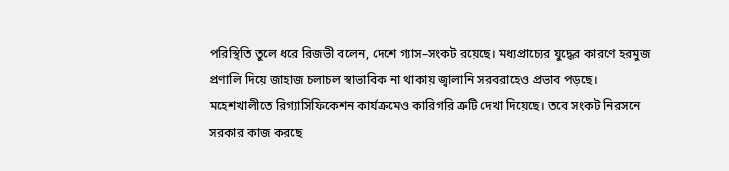পরিস্থিতি তুলে ধরে রিজভী বলেন, দেশে গ্যাস–সংকট রয়েছে। মধ্যপ্রাচ্যের যুদ্ধের কারণে হরমুজ প্রণালি দিয়ে জাহাজ চলাচল স্বাভাবিক না থাকায় জ্বালানি সরবরাহেও প্রভাব পড়ছে। মহেশখালীতে রিগ্যাসিফিকেশন কার্যক্রমেও কারিগরি ত্রুটি দেখা দিয়েছে। তবে সংকট নিরসনে সরকার কাজ করছে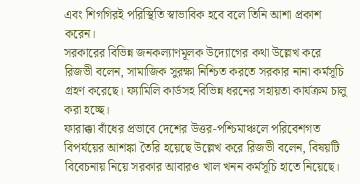এবং শিগগিরই পরিস্থিতি স্বাভাবিক হবে বলে তিনি আশা প্রকাশ করেন।
সরকারের বিভিন্ন জনকল্যাণমূলক উদ্যোগের কথা উল্লেখ করে রিজভী বলেন, সামাজিক সুরক্ষা নিশ্চিত করতে সরকার নানা কর্মসূচি গ্রহণ করেছে। ফ্যামিলি কার্ডসহ বিভিন্ন ধরনের সহায়তা কার্যক্রম চালু করা হচ্ছে।
ফারাক্কা বাঁধের প্রভাবে দেশের উত্তর-পশ্চিমাঞ্চলে পরিবেশগত বিপর্যয়ের আশঙ্কা তৈরি হয়েছে উল্লেখ করে রিজভী বলেন, বিষয়টি বিবেচনায় নিয়ে সরকার আবারও খাল খনন কর্মসূচি হাতে নিয়েছে।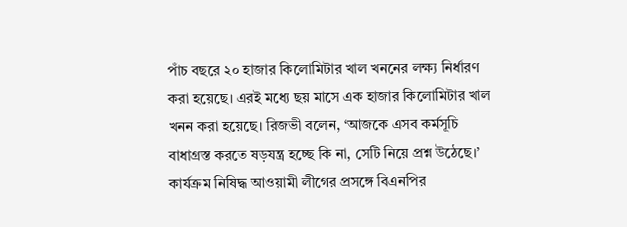পাঁচ বছরে ২০ হাজার কিলোমিটার খাল খননের লক্ষ্য নির্ধারণ করা হয়েছে। এরই মধ্যে ছয় মাসে এক হাজার কিলোমিটার খাল খনন করা হয়েছে। রিজভী বলেন, ‘আজকে এসব কর্মসূচি বাধাগ্রস্ত করতে ষড়যন্ত্র হচ্ছে কি না, সেটি নিয়ে প্রশ্ন উঠেছে।’
কার্যক্রম নিষিদ্ধ আওয়ামী লীগের প্রসঙ্গে বিএনপির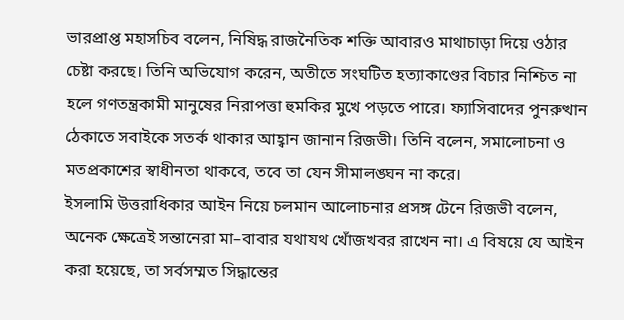ভারপ্রাপ্ত মহাসচিব বলেন, নিষিদ্ধ রাজনৈতিক শক্তি আবারও মাথাচাড়া দিয়ে ওঠার চেষ্টা করছে। তিনি অভিযোগ করেন, অতীতে সংঘটিত হত্যাকাণ্ডের বিচার নিশ্চিত না হলে গণতন্ত্রকামী মানুষের নিরাপত্তা হুমকির মুখে পড়তে পারে। ফ্যাসিবাদের পুনরুত্থান ঠেকাতে সবাইকে সতর্ক থাকার আহ্বান জানান রিজভী। তিনি বলেন, সমালোচনা ও মতপ্রকাশের স্বাধীনতা থাকবে, তবে তা যেন সীমালঙ্ঘন না করে।
ইসলামি উত্তরাধিকার আইন নিয়ে চলমান আলোচনার প্রসঙ্গ টেনে রিজভী বলেন, অনেক ক্ষেত্রেই সন্তানেরা মা–বাবার যথাযথ খোঁজখবর রাখেন না। এ বিষয়ে যে আইন করা হয়েছে, তা সর্বসম্মত সিদ্ধান্তের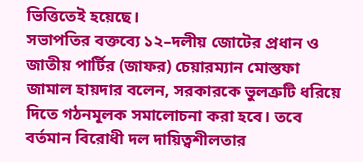ভিত্তিতেই হয়েছে।
সভাপতির বক্তব্যে ১২–দলীয় জোটের প্রধান ও জাতীয় পার্টির (জাফর) চেয়ারম্যান মোস্তফা জামাল হায়দার বলেন, সরকারকে ভুলত্রুটি ধরিয়ে দিতে গঠনমূলক সমালোচনা করা হবে। তবে বর্তমান বিরোধী দল দায়িত্বশীলতার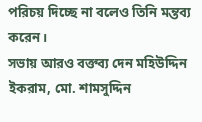পরিচয় দিচ্ছে না বলেও তিনি মন্তব্য করেন।
সভায় আরও বক্তব্য দেন মহিউদ্দিন ইকরাম, মো. শামসুদ্দিন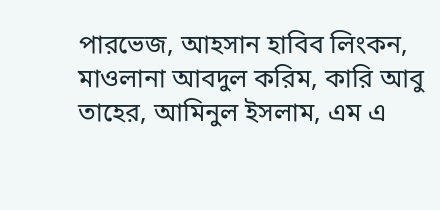পারভেজ, আহসান হাবিব লিংকন, মাওলানা আবদুল করিম, কারি আবু তাহের, আমিনুল ইসলাম, এম এ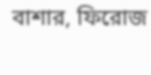বাশার, ফিরোজ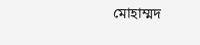মোহাম্মদ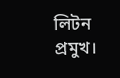লিটন প্রমুখ।